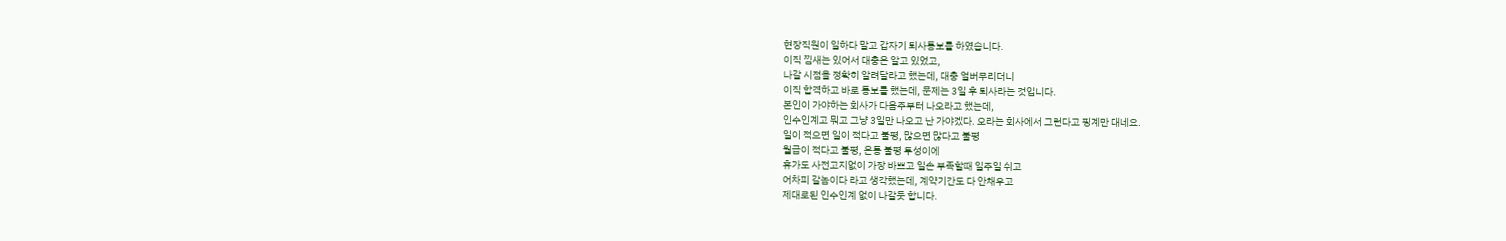현장직원이 일하다 말고 갑자기 퇴사통보를 하였습니다.
이직 낌새는 있어서 대충은 알고 있었고,
나갈 시점을 정확히 알려달라고 했는데, 대충 얼버무리더니
이직 합격하고 바로 통보를 했는데, 문제는 3일 후 퇴사라는 것입니다.
본인이 가야하는 회사가 다음주부터 나오라고 했는데,
인수인계고 뭐고 그냥 3일만 나오고 난 가야겠다. 오라는 회사에서 그런다고 핑계만 대네요.
일이 적으면 일이 적다고 불평, 많으면 많다고 불평
월급이 적다고 불평, 온통 불평 투성이에
휴가도 사전고지없이 가장 바쁘고 일손 부족할때 일주일 쉬고
어차피 갈놈이다 라고 생각했는데, 계약기간도 다 안채우고
제대로된 인수인계 없이 나갈듯 합니다.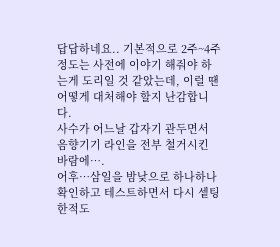답답하네요.. 기본적으로 2주~4주 정도는 사전에 이야기 해줘야 하는게 도리일 것 같았는데, 이럴 땐 어떻게 대처해야 할지 난감합니다.
사수가 어느날 갑자기 관두면서 음향기기 라인을 전부 철거시킨 바람에….
어후…삼일을 밤낮으로 하나하나 확인하고 테스트하면서 다시 셑팅한적도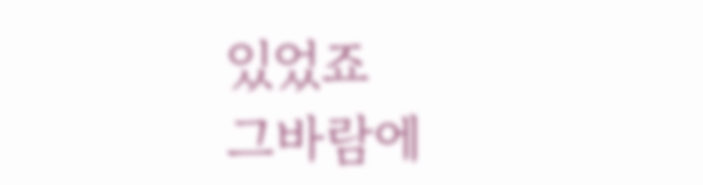있었죠
그바람에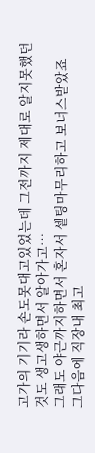고가의 기기라 손도못대고있었는데 그전까지 제대로 알지못했던것도 생고생하면서 알아가고…
그래도 야근까지하면서 혼자서 셑팅마무리하고 보너스받았죠
그다음에 직장내 최고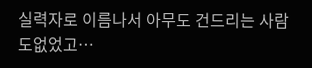실력자로 이름나서 아무도 건드리는 사람도없었고…